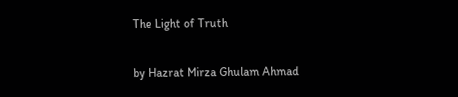The Light of Truth

by Hazrat Mirza Ghulam Ahmad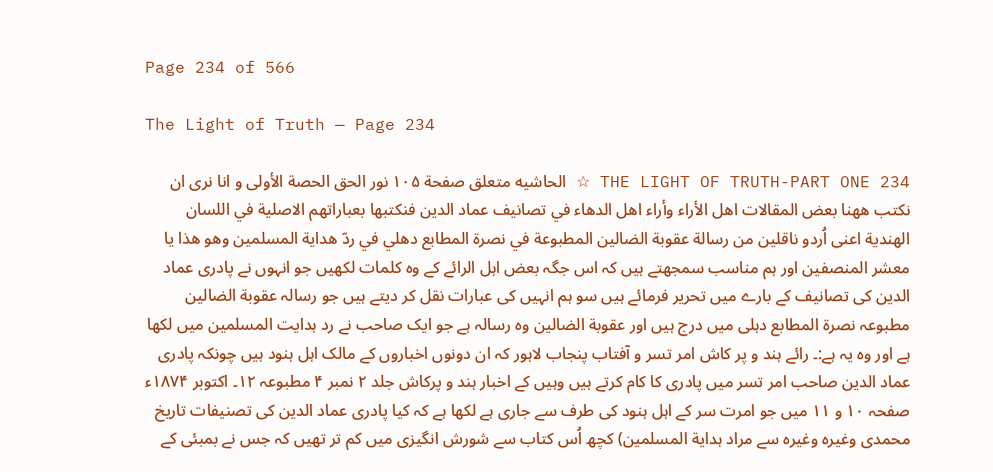Page 234 of 566

The Light of Truth — Page 234

234 THE LIGHT OF TRUTH-PART ONE ☆ الحاشيه متعلق صفحة ۱۰۵ نور الحق الحصة الأولى و انا نرى ان نكتب ههنا بعض المقالات اهل الأراء وأراء اهل الدهاء في تصانيف عماد الدين فنكتبها بعباراتهم الاصلية في اللسان الهندية اعنى اُردو ناقلين من رسالة عقوبة الضالين المطبوعة في نصرة المطابع دهلي في ردّ هداية المسلمين وهو هذا يا معشر المنصفين اور ہم مناسب سمجھتے ہیں کہ اس جگہ بعض اہل الرائے کے وہ کلمات لکھیں جو انہوں نے پادری عماد الدین کی تصانیف کے بارے میں تحریر فرمائے ہیں سو ہم انہیں کی عبارات نقل کر دیتے ہیں جو رسالہ عقوبة الضالين مطبوعہ نصرۃ المطابع دہلی میں درج ہیں اور عقوبة الضالین وہ رسالہ ہے جو ایک صاحب نے رد ہدایت المسلمین میں لکھا ہے اور وہ یہ ہے:۔ رائے ہند و پر کاش امر تسر و آفتاب پنجاب لاہور کہ ان دونوں اخباروں کے مالک اہل ہنود ہیں چونکہ پادری عماد الدین صاحب امر تسر میں پادری کا کام کرتے ہیں وہیں کے اخبار ہند و پرکاش جلد ۲ نمبر ۴ مطبوعہ ۱۲۔ اکتوبر ۱۸۷۴ء صفحہ ۱۰ و ۱۱ میں جو امرت سر کے اہل ہنود کی طرف سے جاری ہے لکھا ہے کہ کیا پادری عماد الدین کی تصنیفات تاریخ محمدی وغیرہ وغیرہ سے مراد ہدایة المسلمين) کچھ اُس کتاب سے شورش انگیزی میں کم تر تھیں کہ جس نے بمبئی کے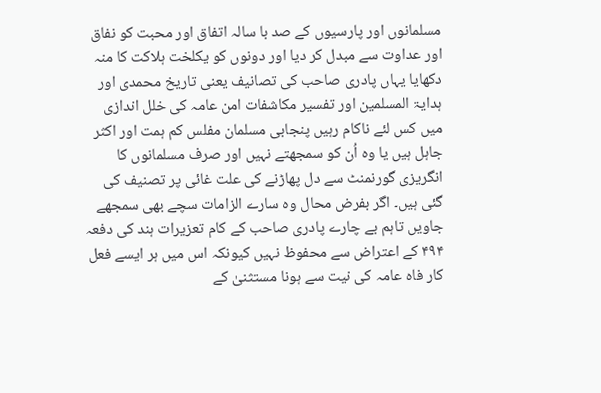مسلمانوں اور پارسیوں کے صد با سالہ اتفاق اور محبت کو نفاق اور عداوت سے مبدل کر دیا اور دونوں کو یکلخت ہلاکت کا منہ دکھایا یہاں پادری صاحب کی تصانیف یعنی تاریخ محمدی اور ہدایۃ المسلمین اور تفسیر مکاشفات امن عامہ کی خلل اندازی میں کس لئے ناکام رہیں پنجابی مسلمان مفلس کم ہمت اور اکثر جاہل ہیں یا وہ اُن کو سمجھتے نہیں اور صرف مسلمانوں کا انگریزی گورنمنٹ سے دل پھاڑنے کی علت غائی پر تصنیف کی گئی ہیں۔ اگر بفرض محال وہ سارے الزامات سچے بھی سمجھے جاویں تاہم بے چارے پادری صاحب کے کام تعزیرات ہند کی دفعہ ۴۹۴ کے اعتراض سے محفوظ نہیں کیونکہ اس میں ہر ایسے فعل کار فاہ عامہ کی نیت سے ہونا مستثنیٰ کے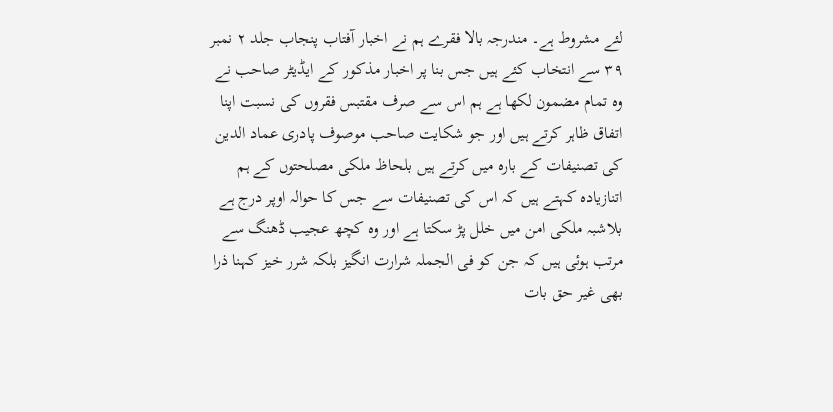لئے مشروط ہے۔ مندرجہ بالا فقرے ہم نے اخبار آفتاب پنجاب جلد ۲ نمبر ۳۹ سے انتخاب کئے ہیں جس بنا پر اخبار مذکور کے ایڈیٹر صاحب نے وہ تمام مضمون لکھا ہے ہم اس سے صرف مقتبس فقروں کی نسبت اپنا اتفاق ظاہر کرتے ہیں اور جو شکایت صاحب موصوف پادری عماد الدین کی تصنیفات کے بارہ میں کرتے ہیں بلحاظ ملکی مصلحتوں کے ہم اتنازیادہ کہتے ہیں کہ اس کی تصنیفات سے جس کا حوالہ اوپر درج ہے بلاشبہ ملکی امن میں خلل پڑ سکتا ہے اور وہ کچھ عجیب ڈھنگ سے مرتب ہوئی ہیں کہ جن کو فی الجملہ شرارت انگیز بلکہ شرر خیز کہنا ذرا بھی غیر حق بات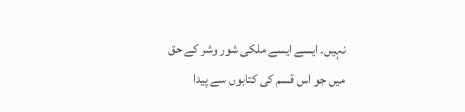نہیں۔ ایسے ایسے ملکی شور وشر کے حق میں جو اس قسم کی کتابوں سے پیدا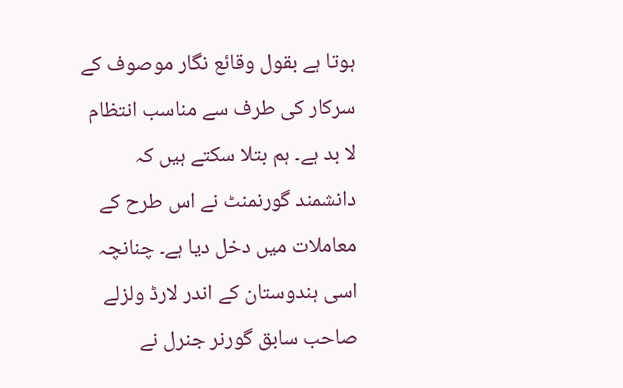ہوتا ہے بقول وقائع نگار موصوف کے سرکار کی طرف سے مناسب انتظام لا بد ہے۔ ہم بتلا سکتے ہیں کہ دانشمند گورنمنٹ نے اس طرح کے معاملات میں دخل دیا ہے۔ چنانچہ اسی ہندوستان کے اندر لارڈ ولزلے صاحب سابق گورنر جنرل نے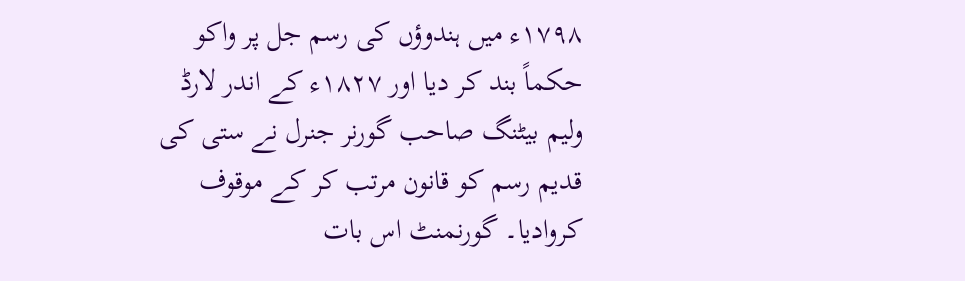۱۷۹۸ء میں ہندوؤں کی رسم جل پر واکو حکماً بند کر دیا اور ۱۸۲۷ء کے اندر لارڈ ولیم بیٹنگ صاحب گورنر جنرل نے ستی کی قدیم رسم کو قانون مرتب کر کے موقوف کروادیا۔ گورنمنٹ اس بات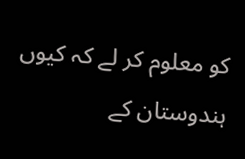کو معلوم کر لے کہ کیوں ہندوستان کے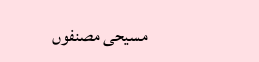مسیحی مصنفوں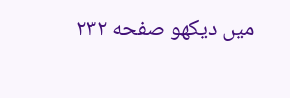میں دیکھو صفحه ۲۳۲